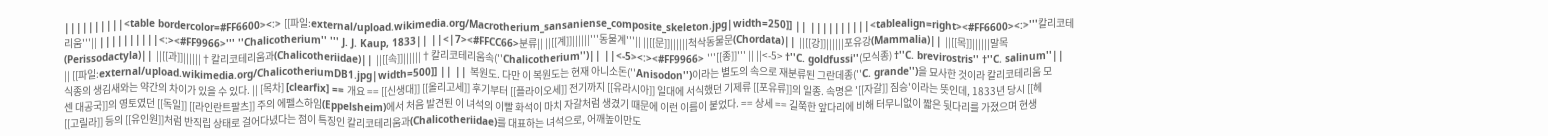||||||||||<table bordercolor=#FF6600><:> [[파일:external/upload.wikimedia.org/Macrotherium_sansaniense_composite_skeleton.jpg|width=250]] || ||||||||||<tablealign=right><#FF6600><:>'''칼리코테리움'''|| ||||||||||<:><#FF9966>''' ''Chalicotherium'' ''' J. J. Kaup, 1833|| ||<|7><#FFCC66>분류|| ||[[계]]||||||'''동물계'''|| ||[[문]]||||||척삭동물문(Chordata)|| ||[[강]]||||||포유강(Mammalia)|| ||[[목]]||||||말목(Perissodactyla)|| ||[[과]]||||||†칼리코테리움과(Chalicotheriidae)|| ||[[속]]||||||†칼리코테리움속(''Chalicotherium'')|| ||<-5><:><#FF9966> '''[[종]]''' || ||<-5> †''C. goldfussi''(모식종) †''C. brevirostris'' †''C. salinum''|| || [[파일:external/upload.wikimedia.org/ChalicotheriumDB1.jpg|width=500]] || || 복원도. 다만 이 복원도는 현재 아니소돈(''Anisodon'')이라는 별도의 속으로 재분류된 그란데종(''C. grande'')을 묘사한 것이라 칼리코테리움 모식종의 생김새와는 약간의 차이가 있을 수 있다. || [목차] [clearfix] == 개요 == [[신생대]] [[올리고세]] 후기부터 [[플라이오세]] 전기까지 [[유라시아]] 일대에 서식했던 기제류 [[포유류]]의 일종. 속명은 '[[자갈]] 짐승'이라는 뜻인데, 1833년 당시 [[헤센 대공국]]의 영토였던 [[독일]] [[라인란트팔츠]] 주의 에펠스하임(Eppelsheim)에서 처음 발견된 이 녀석의 이빨 화석이 마치 자갈처럼 생겼기 때문에 이런 이름이 붙었다. == 상세 == 길쭉한 앞다리에 비해 터무니없이 짧은 뒷다리를 가졌으며 현생 [[고릴라]] 등의 [[유인원]]처럼 반직립 상태로 걸어다녔다는 점이 특징인 칼리코테리움과(Chalicotheriidae)를 대표하는 녀석으로, 어깨높이만도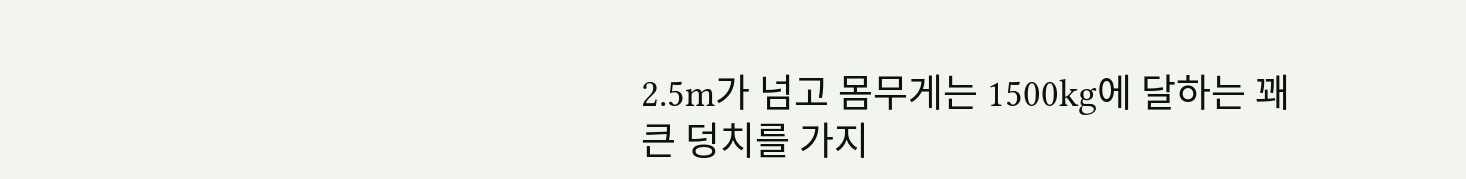2.5m가 넘고 몸무게는 1500kg에 달하는 꽤 큰 덩치를 가지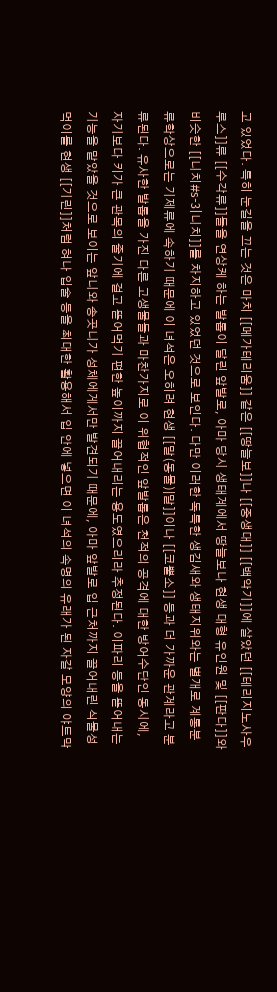고 있었다. 특히 눈길을 끄는 것은 마치 [[메가테리움]] 같은 [[땅늘보]]나 [[중생대]] [[백악기]]에 살았던 [[테리지노사우루스]]류 [[수각류]]들을 연상케 하는 발톱이 달린 앞발로, 아마 당시 생태계에서 땅늘보나 현생 대형 유인원 및 [[판다]]와 비슷한 [[니치#s-3|니치]]를 차지하고 있었던 것으로 보인다. 다만 이러한 독특한 생김새와 생태지위와는 별개로 계통분류학상으로는 기제류에 속하기 때문에 이 녀석은 오히려 현생 [[말(동물)|말]]이나 [[코뿔소]] 등과 더 가까운 관계라고 분류된다. 유사한 발톱을 가진 다른 고생물들과 마찬가지로 이 위협적인 앞발톱은 천적의 공격에 대한 방어수단인 동시에, 자기보다 키가 큰 관목의 줄기에 걸고 뜯어먹기 편한 높이까지 끌어내리는 용도였으리라 추정된다. 이파리 등을 뜯어내는 기능을 맡았을 것으로 보이는 앞니와 송곳니가 성체에게서만 발견되기 때문에, 아마 앞발로 입 근처까지 끌어내린 식물성 먹이를 현생 [[기린]]처럼 혀나 입술 등을 최대한 활용해서 입 안에 넣으면 이 녀석의 속명의 유래가 된 자갈 모양의 야트막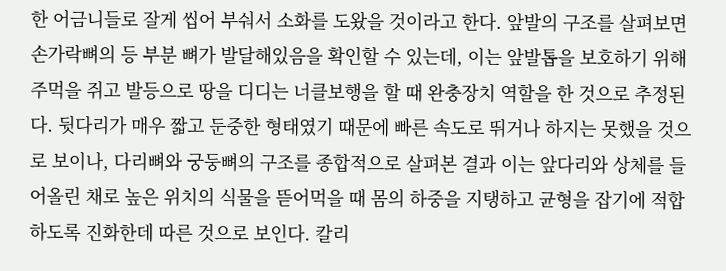한 어금니들로 잘게 씹어 부숴서 소화를 도왔을 것이라고 한다. 앞발의 구조를 살펴보면 손가락뼈의 등 부분 뼈가 발달해있음을 확인할 수 있는데, 이는 앞발톱을 보호하기 위해 주먹을 쥐고 발등으로 땅을 디디는 너클보행을 할 때 완충장치 역할을 한 것으로 추정된다. 뒷다리가 매우 짧고 둔중한 형태였기 때문에 빠른 속도로 뛰거나 하지는 못했을 것으로 보이나, 다리뼈와 궁둥뼈의 구조를 종합적으로 살펴본 결과 이는 앞다리와 상체를 들어올린 채로 높은 위치의 식물을 뜯어먹을 때 몸의 하중을 지탱하고 균형을 잡기에 적합하도록 진화한데 따른 것으로 보인다. 칼리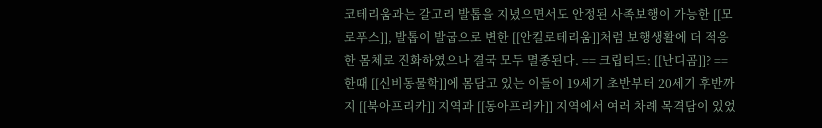코테리움과는 갈고리 발톱을 지녔으면서도 안정된 사족보행이 가능한 [[모로푸스]], 발톱이 발굽으로 변한 [[안킬로테리움]]처럼 보행생활에 더 적응한 몸체로 진화하였으나 결국 모두 멸종된다. == 크립티드: [[난디곰]]? == 한때 [[신비동물학]]에 몸담고 있는 이들이 19세기 초반부터 20세기 후반까지 [[북아프리카]] 지역과 [[동아프리카]] 지역에서 여러 차례 목격담이 있었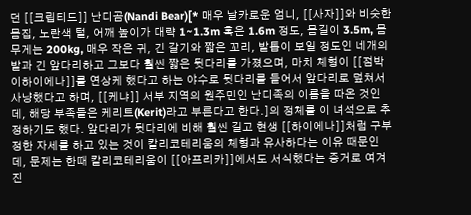던 [[크립티드]] 난디곰(Nandi Bear)[* 매우 날카로운 엄니, [[사자]]와 비슷한 몸집, 노란색 털, 어깨 높이가 대략 1~1.3m 혹은 1.6m 정도, 몸길이 3.5m, 몸무게는 200kg, 매우 작은 귀, 긴 갈기와 짧은 꼬리, 발톱이 보일 정도인 네개의 발과 긴 앞다리하고 그보다 훨씬 짧은 뒷다리를 가졌으며, 마치 체형이 [[점박이하이에나]]를 연상케 했다고 하는 야수로 뒷다리를 들어서 앞다리로 덮쳐서 사냥했다고 하며, [[케냐]] 서부 지역의 원주민인 난디족의 이름을 따온 것인데, 해당 부족들은 케리트(Kerit)라고 부른다고 한다.]의 정체를 이 녀석으로 추정하기도 했다. 앞다리가 뒷다리에 비해 훨씬 길고 현생 [[하이에나]]처럼 구부정한 자세를 하고 있는 것이 칼리코테리움의 체형과 유사하다는 이유 때문인데, 문제는 한때 칼리코테리움이 [[아프리카]]에서도 서식했다는 증거로 여겨진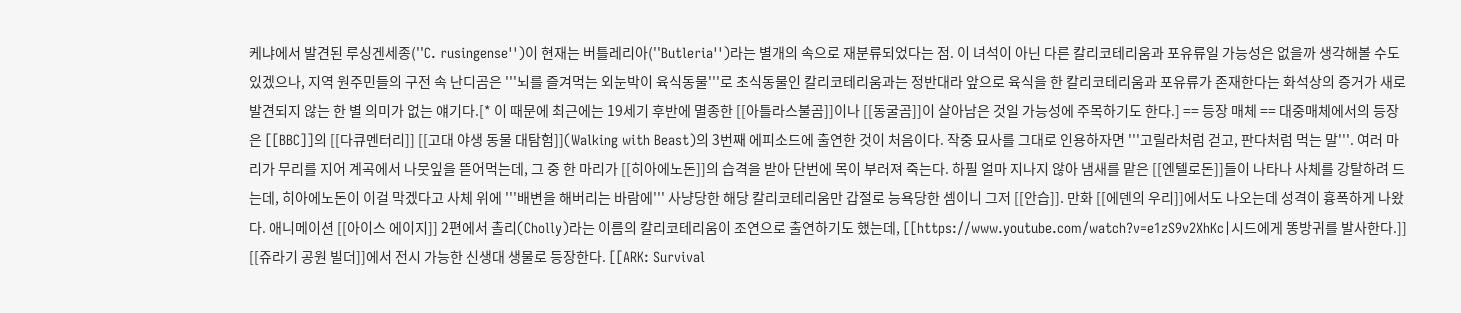케냐에서 발견된 루싱겐세종(''C. rusingense'')이 현재는 버틀레리아(''Butleria'')라는 별개의 속으로 재분류되었다는 점. 이 녀석이 아닌 다른 칼리코테리움과 포유류일 가능성은 없을까 생각해볼 수도 있겠으나, 지역 원주민들의 구전 속 난디곰은 '''뇌를 즐겨먹는 외눈박이 육식동물'''로 초식동물인 칼리코테리움과는 정반대라 앞으로 육식을 한 칼리코테리움과 포유류가 존재한다는 화석상의 증거가 새로 발견되지 않는 한 별 의미가 없는 얘기다.[* 이 때문에 최근에는 19세기 후반에 멸종한 [[아틀라스불곰]]이나 [[동굴곰]]이 살아남은 것일 가능성에 주목하기도 한다.] == 등장 매체 == 대중매체에서의 등장은 [[BBC]]의 [[다큐멘터리]] [[고대 야생 동물 대탐험]](Walking with Beast)의 3번째 에피소드에 출연한 것이 처음이다. 작중 묘사를 그대로 인용하자면 '''고릴라처럼 걷고, 판다처럼 먹는 말'''. 여러 마리가 무리를 지어 계곡에서 나뭇잎을 뜯어먹는데, 그 중 한 마리가 [[히아에노돈]]의 습격을 받아 단번에 목이 부러져 죽는다. 하필 얼마 지나지 않아 냄새를 맡은 [[엔텔로돈]]들이 나타나 사체를 강탈하려 드는데, 히아에노돈이 이걸 막겠다고 사체 위에 '''배변을 해버리는 바람에''' 사냥당한 해당 칼리코테리움만 갑절로 능욕당한 셈이니 그저 [[안습]]. 만화 [[에덴의 우리]]에서도 나오는데 성격이 흉폭하게 나왔다. 애니메이션 [[아이스 에이지]] 2편에서 촐리(Cholly)라는 이름의 칼리코테리움이 조연으로 출연하기도 했는데, [[https://www.youtube.com/watch?v=e1zS9v2XhKc|시드에게 똥방귀를 발사한다.]] [[쥬라기 공원 빌더]]에서 전시 가능한 신생대 생물로 등장한다. [[ARK: Survival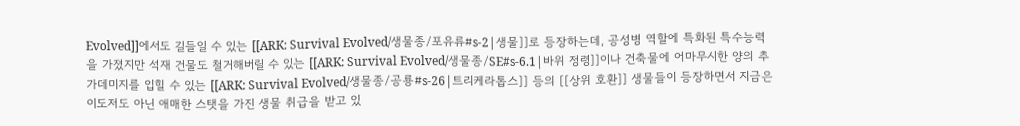Evolved]]에서도 길들일 수 있는 [[ARK: Survival Evolved/생물종/포유류#s-2|생물]]로 등장하는데, 공성병 역할에 특화된 특수능력을 가졌지만 석재 건물도 철거해버릴 수 있는 [[ARK: Survival Evolved/생물종/SE#s-6.1|바위 정령]]이나 건축물에 어마무시한 양의 추가데미지를 입힐 수 있는 [[ARK: Survival Evolved/생물종/공룡#s-26|트리케라톱스]] 등의 [[상위 호환]] 생물들이 등장하면서 지금은 이도저도 아닌 애매한 스탯을 가진 생물 취급을 받고 있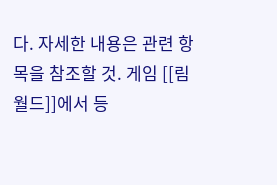다. 자세한 내용은 관련 항목을 참조할 것. 게임 [[림월드]]에서 등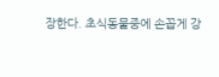장한다. 초식동물중에 손꼽게 강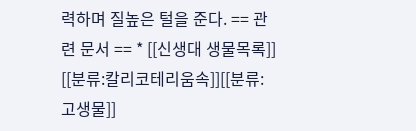력하며 질높은 털을 준다. == 관련 문서 == * [[신생대 생물목록]] [[분류:칼리코테리움속]][[분류:고생물]]